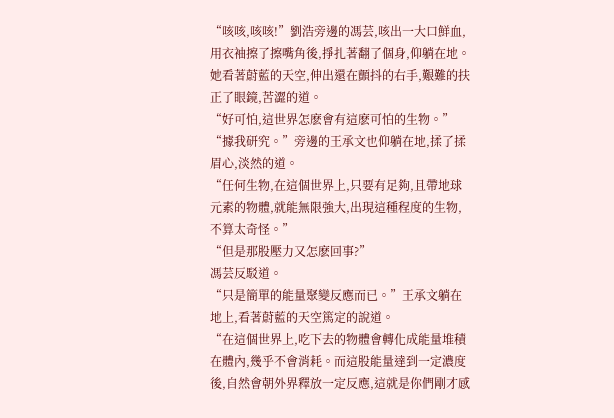“咳咳,咳咳!”劉浩旁邊的馮芸,咳出一大口鮮血,用衣袖擦了擦嘴角後,掙扎著翻了個身,仰躺在地。
她看著蔚藍的天空,伸出還在顫抖的右手,艱難的扶正了眼鏡,苦澀的道。
“好可怕,這世界怎麽會有這麽可怕的生物。”
“據我研究。”旁邊的王承文也仰躺在地,揉了揉眉心,淡然的道。
“任何生物,在這個世界上,只要有足夠,且帶地球元素的物體,就能無限強大,出現這種程度的生物,不算太奇怪。”
“但是那股壓力又怎麽回事?”
馮芸反駁道。
“只是簡單的能量聚變反應而已。”王承文躺在地上,看著蔚藍的天空篤定的說道。
“在這個世界上,吃下去的物體會轉化成能量堆積在體內,幾乎不會消耗。而這股能量達到一定濃度後,自然會朝外界釋放一定反應,這就是你們剛才感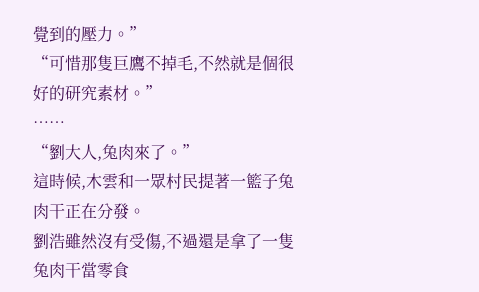覺到的壓力。”
“可惜那隻巨鷹不掉毛,不然就是個很好的研究素材。”
……
“劉大人,兔肉來了。”
這時候,木雲和一眾村民提著一籃子兔肉干正在分發。
劉浩雖然沒有受傷,不過還是拿了一隻兔肉干當零食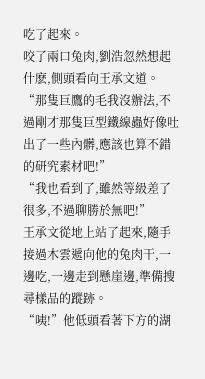吃了起來。
咬了兩口兔肉,劉浩忽然想起什麽,側頭看向王承文道。
“那隻巨鷹的毛我沒辦法,不過剛才那隻巨型鐵線蟲好像吐出了一些內髒,應該也算不錯的研究素材吧!”
“我也看到了,雖然等級差了很多,不過聊勝於無吧!”
王承文從地上站了起來,隨手接過木雲遞向他的兔肉干,一邊吃,一邊走到懸崖邊,準備搜尋樣品的蹤跡。
“咦!”他低頭看著下方的湖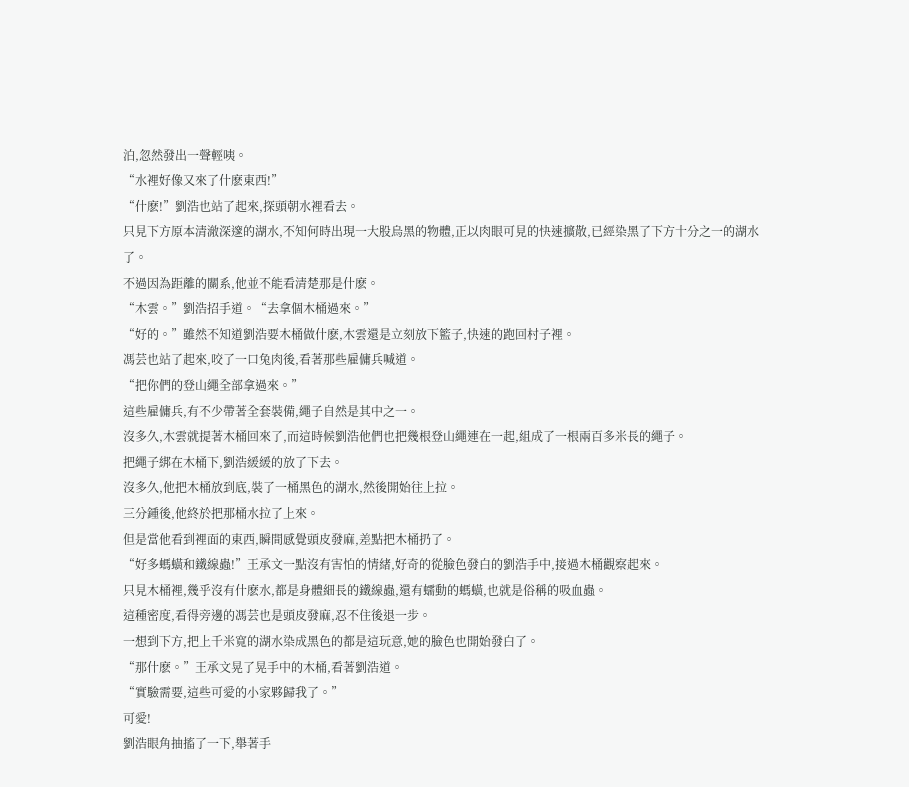泊,忽然發出一聲輕咦。
“水裡好像又來了什麽東西!”
“什麽!”劉浩也站了起來,探頭朝水裡看去。
只見下方原本清澈深邃的湖水,不知何時出現一大股烏黑的物體,正以肉眼可見的快速擴散,已經染黑了下方十分之一的湖水了。
不過因為距離的關系,他並不能看清楚那是什麽。
“木雲。”劉浩招手道。“去拿個木桶過來。”
“好的。”雖然不知道劉浩要木桶做什麽,木雲還是立刻放下籃子,快速的跑回村子裡。
馮芸也站了起來,咬了一口兔肉後,看著那些雇傭兵喊道。
“把你們的登山繩全部拿過來。”
這些雇傭兵,有不少帶著全套裝備,繩子自然是其中之一。
沒多久,木雲就提著木桶回來了,而這時候劉浩他們也把幾根登山繩連在一起,組成了一根兩百多米長的繩子。
把繩子綁在木桶下,劉浩緩緩的放了下去。
沒多久,他把木桶放到底,裝了一桶黑色的湖水,然後開始往上拉。
三分鍾後,他終於把那桶水拉了上來。
但是當他看到裡面的東西,瞬間感覺頭皮發麻,差點把木桶扔了。
“好多螞蟥和鐵線蟲!”王承文一點沒有害怕的情緒,好奇的從臉色發白的劉浩手中,接過木桶觀察起來。
只見木桶裡,幾乎沒有什麽水,都是身體細長的鐵線蟲,還有蠕動的螞蟥,也就是俗稱的吸血蟲。
這種密度,看得旁邊的馮芸也是頭皮發麻,忍不住後退一步。
一想到下方,把上千米寬的湖水染成黑色的都是這玩意,她的臉色也開始發白了。
“那什麽。”王承文晃了晃手中的木桶,看著劉浩道。
“實驗需要,這些可愛的小家夥歸我了。”
可愛!
劉浩眼角抽搐了一下,舉著手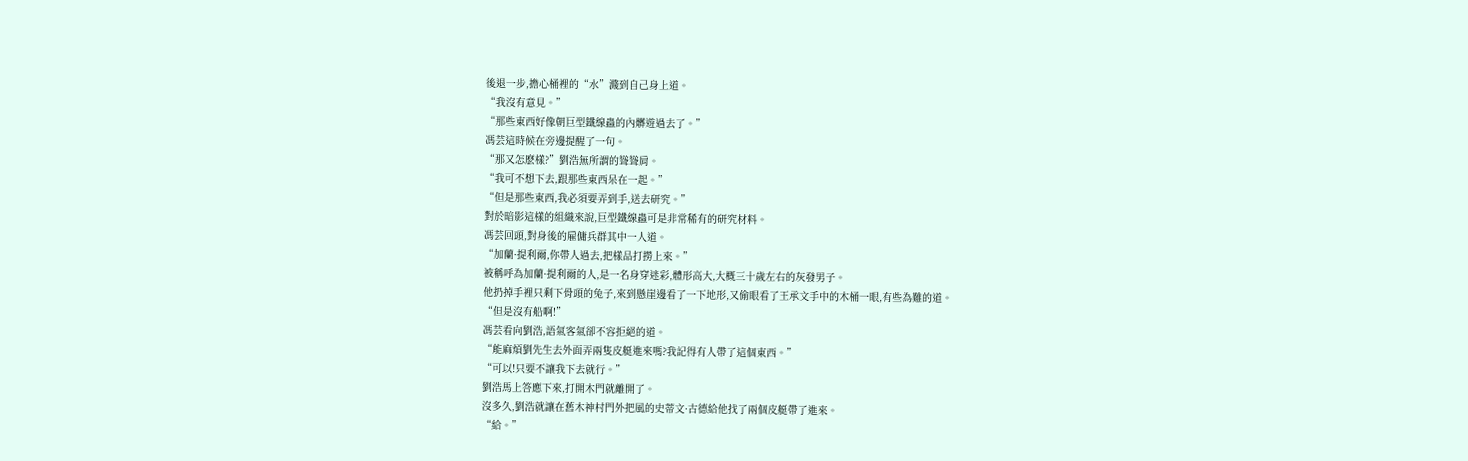後退一步,擔心桶裡的“水”濺到自己身上道。
“我沒有意見。”
“那些東西好像朝巨型鐵線蟲的內髒遊過去了。”
馮芸這時候在旁邊提醒了一句。
“那又怎麽樣?”劉浩無所謂的聳聳肩。
“我可不想下去,跟那些東西呆在一起。”
“但是那些東西,我必須要弄到手,送去研究。”
對於暗影這樣的組織來說,巨型鐵線蟲可是非常稀有的研究材料。
馮芸回頭,對身後的雇傭兵群其中一人道。
“加蘭·提利爾,你帶人過去,把樣品打撈上來。”
被稱呼為加蘭·提利爾的人,是一名身穿迷彩,體形高大,大概三十歲左右的灰發男子。
他扔掉手裡只剩下骨頭的兔子,來到懸崖邊看了一下地形,又偷眼看了王承文手中的木桶一眼,有些為難的道。
“但是沒有船啊!”
馮芸看向劉浩,語氣客氣卻不容拒絕的道。
“能麻煩劉先生去外面弄兩隻皮艇進來嗎?我記得有人帶了這個東西。”
“可以!只要不讓我下去就行。”
劉浩馬上答應下來,打開木門就離開了。
沒多久,劉浩就讓在舊木神村門外把風的史蒂文·古德給他找了兩個皮艇帶了進來。
“給。”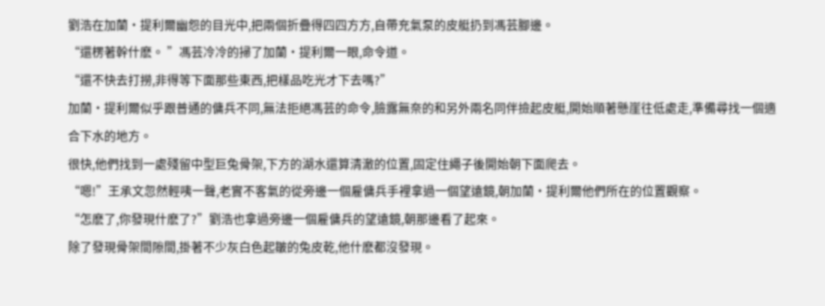劉浩在加蘭·提利爾幽怨的目光中,把兩個折疊得四四方方,自帶充氣泵的皮艇扔到馮芸腳邊。
“還楞著幹什麽。 ”馮芸冷冷的掃了加蘭·提利爾一眼,命令道。
“還不快去打撈,非得等下面那些東西,把樣品吃光才下去嗎?”
加蘭·提利爾似乎跟普通的傭兵不同,無法拒絕馮芸的命令,臉露無奈的和另外兩名同伴撿起皮艇,開始順著懸崖往低處走,準備尋找一個適合下水的地方。
很快,他們找到一處殘留中型巨兔骨架,下方的湖水還算清澈的位置,固定住繩子後開始朝下面爬去。
“嗯!”王承文忽然輕咦一聲,老實不客氣的從旁邊一個雇傭兵手裡拿過一個望遠鏡,朝加蘭·提利爾他們所在的位置觀察。
“怎麽了,你發現什麽了?”劉浩也拿過旁邊一個雇傭兵的望遠鏡,朝那邊看了起來。
除了發現骨架間隙間,掛著不少灰白色起皺的兔皮乾,他什麽都沒發現。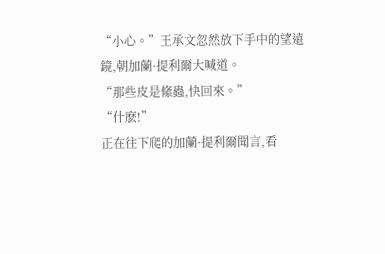“小心。”王承文忽然放下手中的望遠鏡,朝加蘭·提利爾大喊道。
“那些皮是絛蟲,快回來。”
“什麽!”
正在往下爬的加蘭·提利爾聞言,看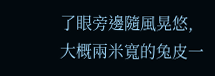了眼旁邊隨風晃悠,大概兩米寬的兔皮一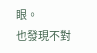眼。
也發現不對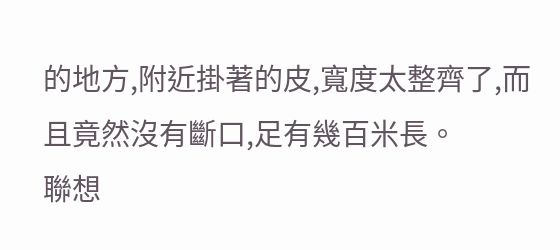的地方,附近掛著的皮,寬度太整齊了,而且竟然沒有斷口,足有幾百米長。
聯想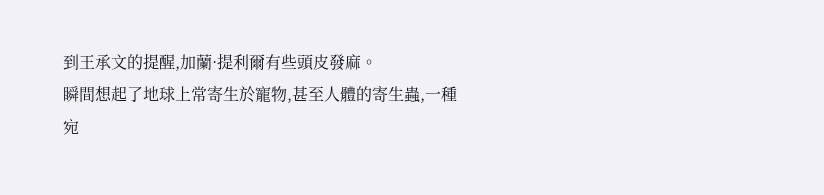到王承文的提醒,加蘭·提利爾有些頭皮發麻。
瞬間想起了地球上常寄生於寵物,甚至人體的寄生蟲,一種宛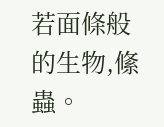若面條般的生物,絛蟲。